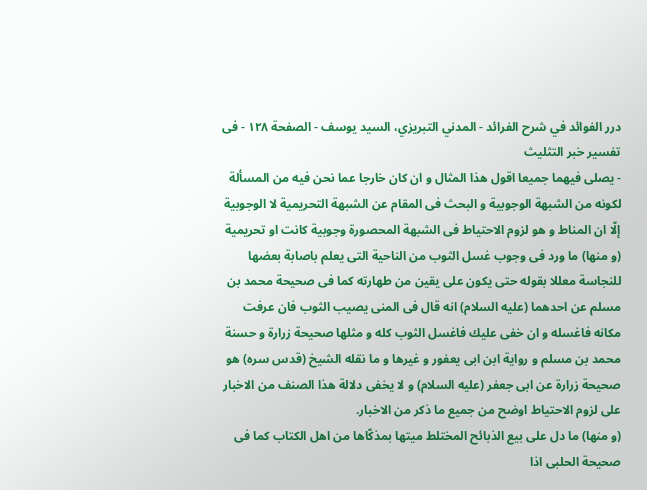درر الفوائد في شرح الفرائد - المدني التبريزي، السيد يوسف - الصفحة ١٢٨ - فى تفسير خبر التثليث
- يصلى فيهما جميعا اقول هذا المثال و ان كان خارجا عما نحن فيه من المسألة لكونه من الشبهة الوجوبية و البحث فى المقام عن الشبهة التحريمية لا الوجوبية إلّا ان المناط و هو لزوم الاحتياط فى الشبهة المحصورة وجوبية كانت او تحريمية (و منها) ما ورد فى وجوب غسل الثوب من الناحية التى يعلم باصابة بعضها للنجاسة معللا بقوله حتى يكون على يقين من طهارته كما فى صحيحة محمد بن مسلم عن احدهما (عليه السلام) انه قال فى المنى يصيب الثوب فان عرفت مكانه فاغسله و ان خفى عليك فاغسل الثوب كله و مثلها صحيحة زرارة و حسنة محمد بن مسلم و رواية ابن ابى يعفور و غيرها و ما نقله الشيخ (قدس سره) هو صحيحة زرارة عن ابى جعفر (عليه السلام) و لا يخفى دلالة هذا الصنف من الاخبار على لزوم الاحتياط اوضح من جميع ما ذكر من الاخبار.
(و منها) ما دل على بيع الذبائح المختلط ميتها بمذكّاها من اهل الكتاب كما فى صحيحة الحلبى اذا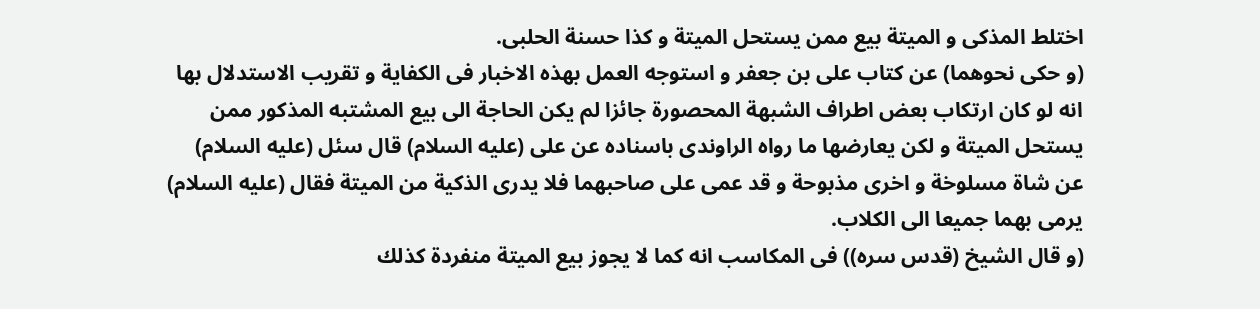اختلط المذكى و الميتة بيع ممن يستحل الميتة و كذا حسنة الحلبى.
(و حكى نحوهما) عن كتاب على بن جعفر و استوجه العمل بهذه الاخبار فى الكفاية و تقريب الاستدلال بها انه لو كان ارتكاب بعض اطراف الشبهة المحصورة جائزا لم يكن الحاجة الى بيع المشتبه المذكور ممن يستحل الميتة و لكن يعارضها ما رواه الراوندى باسناده عن على (عليه السلام) قال سئل (عليه السلام) عن شاة مسلوخة و اخرى مذبوحة و قد عمى على صاحبهما فلا يدرى الذكية من الميتة فقال (عليه السلام) يرمى بهما جميعا الى الكلاب.
(و قال الشيخ (قدس سره)) فى المكاسب انه كما لا يجوز بيع الميتة منفردة كذلك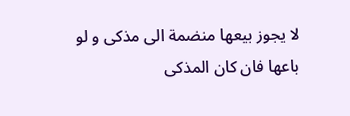لا يجوز بيعها منضمة الى مذكى و لو باعها فان كان المذكى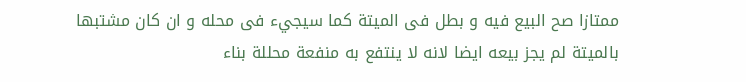ممتازا صح البيع فيه و بطل فى الميتة كما سيجيء فى محله و ان كان مشتبها بالميتة لم يجز بيعه ايضا لانه لا ينتفع به منفعة محللة بناء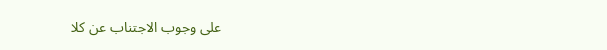على وجوب الاجتناب عن كلا